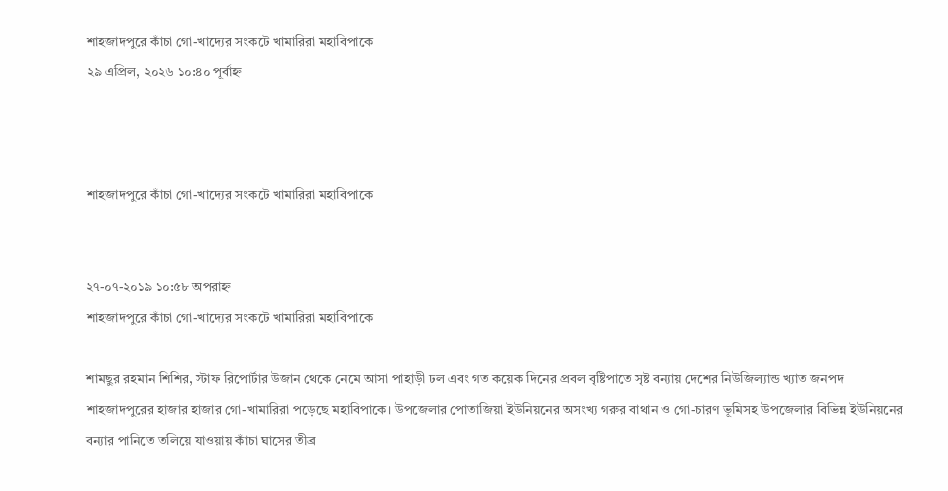শাহজাদপুরে কাঁচা গো-খাদ্যের সংকটে খামারিরা মহাবিপাকে
২৯ এপ্রিল, ২০২৬ ১০:৪০ পূর্বাহ্ন



শাহজাদপুরে কাঁচা গো-খাদ্যের সংকটে খামারিরা মহাবিপাকে


২৭-০৭-২০১৯ ১০:৫৮ অপরাহ্ন
শাহজাদপুরে কাঁচা গো-খাদ্যের সংকটে খামারিরা মহাবিপাকে

শামছুর রহমান শিশির, স্টাফ রিপোর্টার উজান থেকে নেমে আসা পাহাড়ী ঢল এবং গত কয়েক দিনের প্রবল বৃষ্টিপাতে সৃষ্ট বন্যায় দেশের নিউজিল্যান্ড খ্যাত জনপদ শাহজাদপুরের হাজার হাজার গো-খামারিরা পড়েছে মহাবিপাকে। উপজেলার পোতাজিয়া ইউনিয়নের অসংখ্য গরুর বাথান ও গো-চারণ ভূমিসহ উপজেলার বিভিন্ন ইউনিয়নের বন্যার পানিতে তলিয়ে যাওয়ায় কাঁচা ঘাসের তীব্র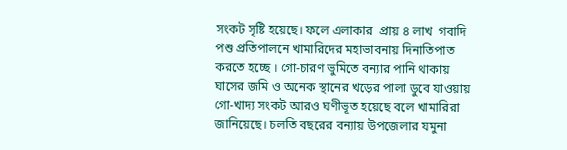সংকট সৃষ্টি হয়েছে। ফলে এলাকার  প্রায় ৪ লাখ  গবাদি পশু প্রতিপালনে খামারিদের মহাভাবনায় দিনাতিপাত করতে হচ্ছে । গো-চারণ ভুমিতে বন্যার পানি থাকায় ঘাসের জমি ও অনেক স্থানের খড়ের পালা ডুবে যাওয়ায় গো-খাদ্য সংকট আরও ঘণীভূত হয়েছে বলে খামারিরা জানিয়েছে। চলতি বছরের বন্যায় উপজেলার যমুনা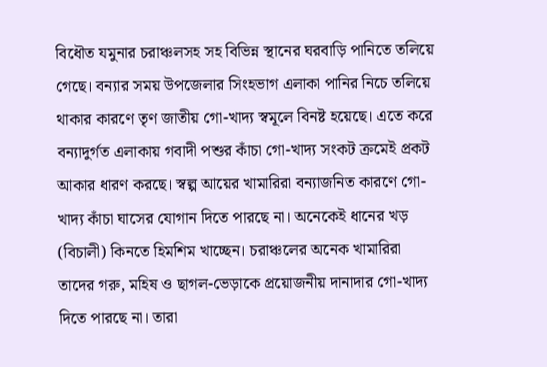বিধৌত যমুনার চরাঞ্চলসহ সহ বিভিন্ন স্থানের ঘরবাড়ি পানিতে তলিয়ে গেছে। বন্যার সময় উপজেলার সিংহভাগ এলাকা পানির নিচে তলিয়ে থাকার কারণে তৃণ জাতীয় গো-খাদ্য স্বমূলে বিনষ্ট হয়েছে। এতে করে বন্যাদুর্গত এলাকায় গবাদী পশুর কাঁচা গো-খাদ্য সংকট ক্রমেই প্রকট আকার ধারণ করছে। স্বল্প আয়ের খামারিরা বন্যাজনিত কারণে গো-খাদ্য কাঁচা ঘাসের যোগান দিতে পারছে না। অনেকেই ধানের খড় (বিচালী) কিনতে হিমশিম খাচ্ছেন। চরাঞ্চলের অনেক খামারিরা তাদের গরু, মহিষ ও ছাগল-ভেড়াকে প্রয়োজনীয় দানাদার গো-খাদ্য দিতে পারছে না। তারা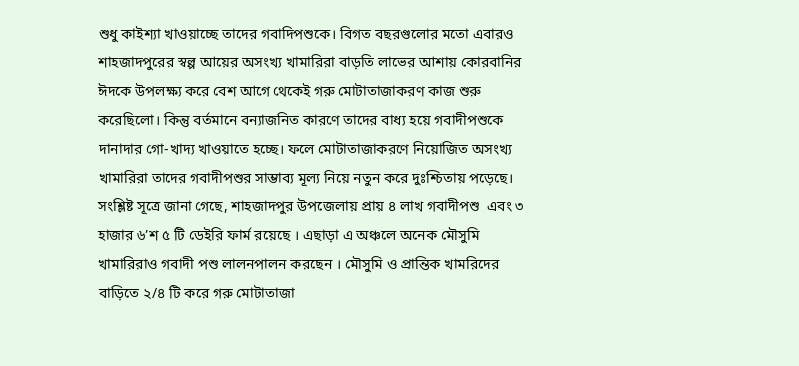শুধু কাইশ্যা খাওয়াচ্ছে তাদের গবাদিপশুকে। বিগত বছরগুলোর মতো এবারও শাহজাদপুরের স্বল্প আয়ের অসংখ্য খামারিরা বাড়তি লাভের আশায় কোরবানির ঈদকে উপলক্ষ্য করে বেশ আগে থেকেই গরু মোটাতাজাকরণ কাজ শুরু করেছিলো। কিন্তু বর্তমানে বন্যাজনিত কারণে তাদের বাধ্য হয়ে গবাদীপশুকে দানাদার গো-খাদ্য খাওয়াতে হচ্ছে। ফলে মোটাতাজাকরণে নিয়োজিত অসংখ্য খামারিরা তাদের গবাদীপশুর সাম্ভাব্য মূল্য নিয়ে নতুন করে দুঃশ্চিতায় পড়েছে।
সংশ্লিষ্ট সূত্রে জানা গেছে, শাহজাদপুর উপজেলায় প্রায় ৪ লাখ গবাদীপশু  এবং ৩ হাজার ৬’শ ৫ টি ডেইরি ফার্ম রয়েছে । এছাড়া এ অঞ্চলে অনেক মৌসুমি খামারিরাও গবাদী পশু লালনপালন করছেন । মৌসুমি ও প্রান্তিক খামরিদের বাড়িতে ২/৪ টি করে গরু মোটাতাজা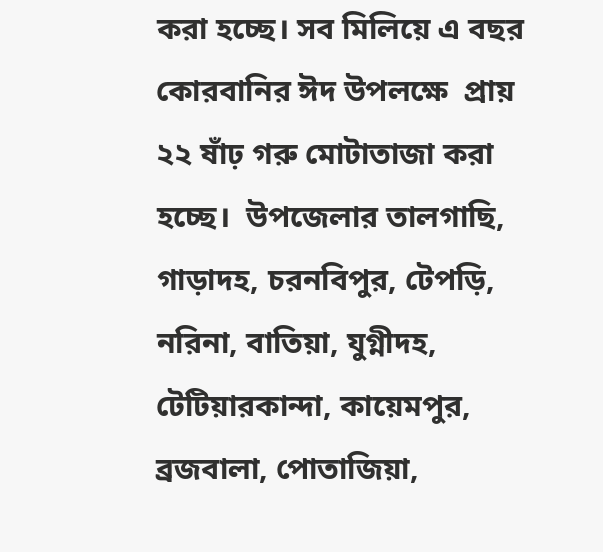করা হচ্ছে। সব মিলিয়ে এ বছর কোরবানির ঈদ উপলক্ষে  প্রায় ২২ ষাঁঢ় গরু মোটাতাজা করা হচ্ছে।  উপজেলার তালগাছি, গাড়াদহ, চরনবিপুর, টেপড়ি, নরিনা, বাতিয়া, যুগ্নীদহ, টেটিয়ারকান্দা, কায়েমপুর, ব্রজবালা, পোতাজিয়া,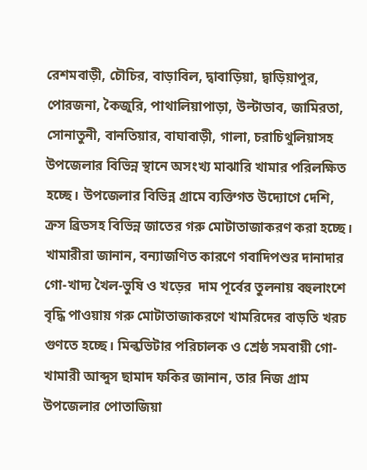রেশমবাড়ী, চৌচির, বাড়াবিল, দ্বাবাড়িয়া, দ্বাড়িয়াপুর, পোরজনা, কৈজুরি, পাথালিয়াপাড়া, উল্টাডাব, জামিরতা, সোনাতুনী, বানতিয়ার, বাঘাবাড়ী, গালা, চরাচিথুলিয়াসহ উপজেলার বিভিন্ন স্থানে অসংখ্য মাঝারি খামার পরিলক্ষিত হচ্ছে। উপজেলার বিভিন্ন গ্রামে ব্যক্তিগত উদ্যোগে দেশি, ক্রস ব্রিডসহ বিভিন্ন জাতের গরু মোটাতাজাকরণ করা হচ্ছে।
খামারীরা জানান, বন্যাজণিত কারণে গবাদিপশুর দানাদার গো-খাদ্য খৈল-ভুষি ও খড়ের  দাম পূর্বের তুলনায় বহুলাংশে বৃদ্ধি পাওয়ায় গরু মোটাতাজাকরণে খামরিদের বাড়তি খরচ গুণতে হচ্ছে। মিল্কভিটার পরিচালক ও শ্রেষ্ঠ সমবায়ী গো-খামারী আব্দুস ছামাদ ফকির জানান, তার নিজ গ্রাম উপজেলার পোতাজিয়া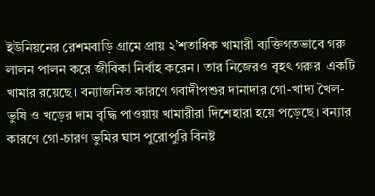ইউনিয়নের রেশমবাড়ি গ্রামে প্রায় ২’শতাধিক খামারী ব্যক্তিগতভাবে গরু লালন পালন করে জীবিকা নির্বাহ করেন। তার নিজেরও বৃহৎ গরুর  একটি খামার রয়েছে। বন্যাজনিত কারণে গবাদীপশুর দানাদার গো-খাদ্য খৈল-ভুষি ও খড়ের দাম বৃদ্ধি পাওয়ায় খামারীরা দিশেহারা হয়ে পড়েছে। বন্যার কারণে গো-চারণ ভুমির ঘাস পুরোপুরি বিনষ্ট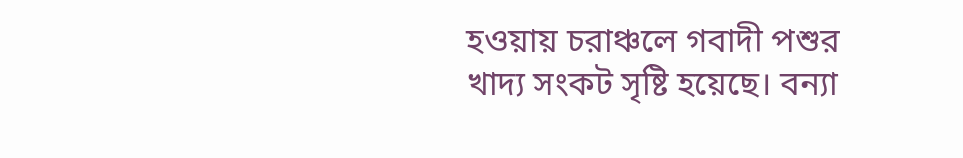হওয়ায় চরাঞ্চলে গবাদী পশুর খাদ্য সংকট সৃষ্টি হয়েছে। বন্যা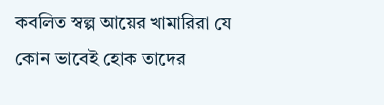কবলিত স্বল্প আয়ের খামারিরা যে কোন ভাবেই হোক তাদের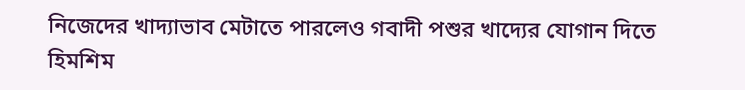নিজেদের খাদ্যাভাব মেটাতে পারলেও গবাদী পশুর খাদ্যের যোগান দিতে হিমশিম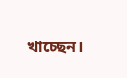খাচ্ছেন।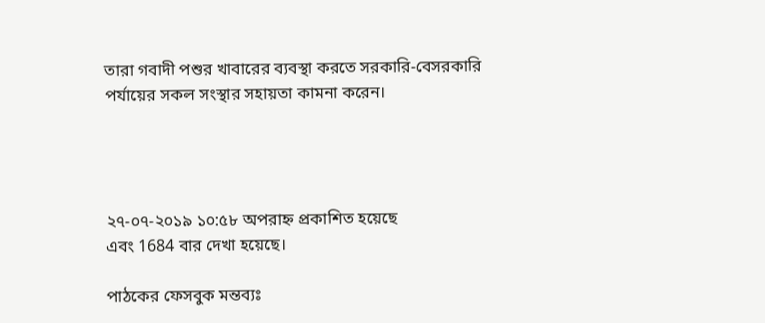তারা গবাদী পশুর খাবারের ব্যবস্থা করতে সরকারি-বেসরকারি পর্যায়ের সকল সংস্থার সহায়তা কামনা করেন।




২৭-০৭-২০১৯ ১০:৫৮ অপরাহ্ন প্রকাশিত হয়েছে
এবং 1684 বার দেখা হয়েছে।

পাঠকের ফেসবুক মন্তব্যঃ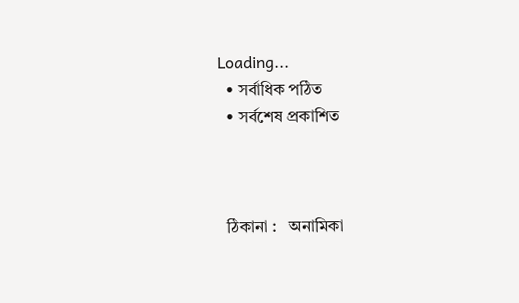Loading...
  • সর্বাধিক পঠিত
  • সর্বশেষ প্রকাশিত



  ঠিকানা :   অনামিকা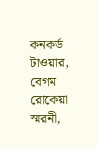কনকর্ড টাওয়ার, বেগম রোকেয়া স্মরনী,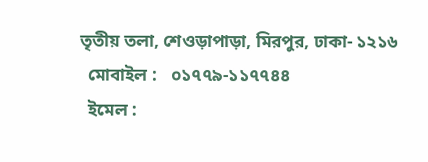তৃতীয় তলা, শেওড়াপাড়া, মিরপুর, ঢাকা- ১২১৬
  মোবাইল :   ০১৭৭৯-১১৭৭৪৪
  ইমেল :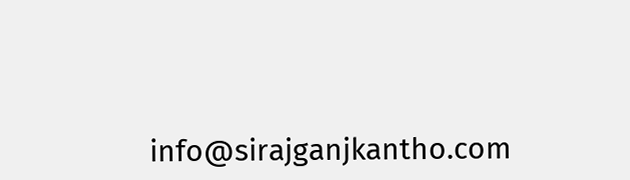info@sirajganjkantho.com